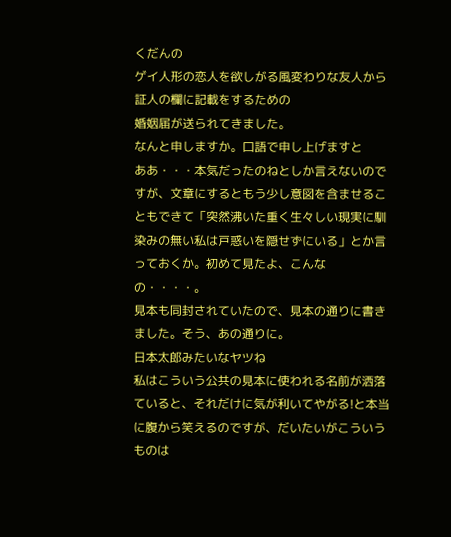くだんの
ゲイ人形の恋人を欲しがる風変わりな友人から証人の欄に記載をするための
婚姻届が送られてきました。
なんと申しますか。口語で申し上げますと
ああ・・・本気だったのねとしか言えないのですが、文章にするともう少し意図を含ませることもできて「突然沸いた重く生々しい現実に馴染みの無い私は戸惑いを隠せずにいる」とか言っておくか。初めて見たよ、こんなの・・・・。
見本も同封されていたので、見本の通りに書きました。そう、あの通りに。
日本太郎みたいなヤツね
私はこういう公共の見本に使われる名前が洒落ていると、それだけに気が利いてやがる!と本当に腹から笑えるのですが、だいたいがこういうものは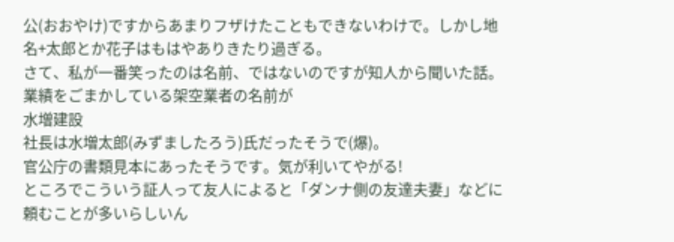公(おおやけ)ですからあまりフザけたこともできないわけで。しかし地名+太郎とか花子はもはやありきたり過ぎる。
さて、私が一番笑ったのは名前、ではないのですが知人から聞いた話。
業績をごまかしている架空業者の名前が
水増建設
社長は水増太郎(みずましたろう)氏だったそうで(爆)。
官公庁の書類見本にあったそうです。気が利いてやがる!
ところでこういう証人って友人によると「ダンナ側の友達夫妻」などに頼むことが多いらしいん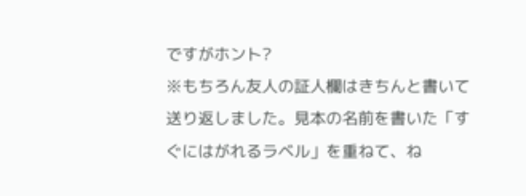ですがホント?
※もちろん友人の証人欄はきちんと書いて送り返しました。見本の名前を書いた「すぐにはがれるラベル」を重ねて、ね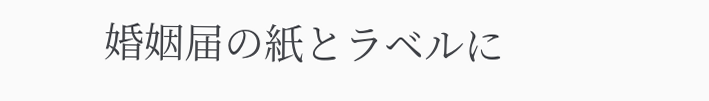婚姻届の紙とラベルに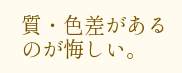質・色差があるのが悔しい。